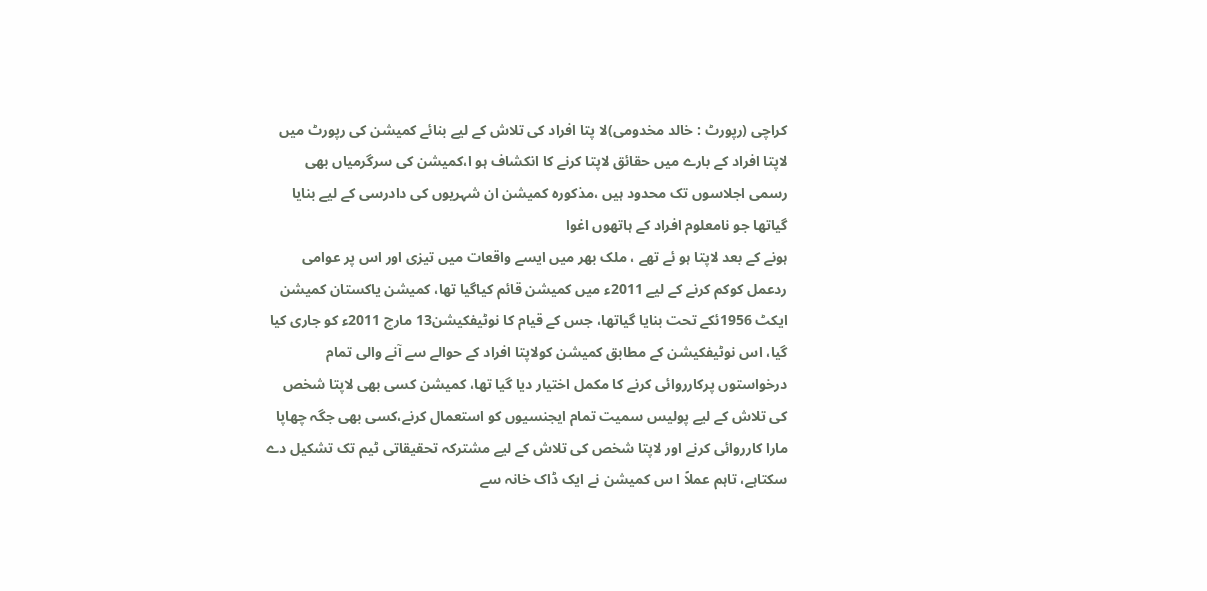کراچی (رپورٹ : خالد مخدومی)لا پتا افراد کی تلاش کے لیے بنائے کمیشن کی رپورٹ میں لاپتا افراد کے بارے میں حقائق لاپتا کرنے کا انکشاف ہو ا،کمیشن کی سرگرمیاں بھی رسمی اجلاسوں تک محدود ہیں ،مذکورہ کمیشن ان شہریوں کی دادرسی کے لیے بنایا گیاتھا جو نامعلوم افراد کے ہاتھوں اغوا
ہونے کے بعد لاپتا ہو ئے تھے ، ملک بھر میں ایسے واقعات میں تیزی اور اس پر عوامی ردعمل کوکم کرنے کے لیے 2011ء میں کمیشن قائم کیاگیا تھا، کمیشن یاکستان کمیشن ایکٹ 1956ئکے تحت بنایا گیاتھا، جس کے قیام کا نوٹیفکیشن13 مارچ 2011ء کو جاری کیا گیا، اس نوٹیفکیشن کے مطابق کمیشن کولاپتا افراد کے حوالے سے آنے والی تمام درخواستوں پرکارروائی کرنے کا مکمل اختیار دیا گیا تھا، کمیشن کسی بھی لاپتا شخص کی تلاش کے لیے پولیس سمیت تمام ایجنسیوں کو استعمال کرنے،کسی بھی جگہ چھاپا مارا کارروائی کرنے اور لاپتا شخص کی تلاش کے لیے مشترکہ تحقیقاتی ٹیم تک تشکیل دے سکتاہے، تاہم عملاً ا س کمیشن نے ایک ڈاک خانہ سے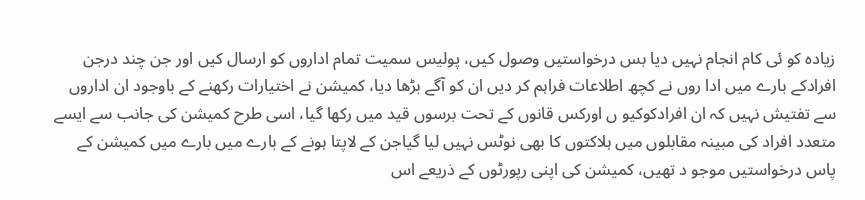زیادہ کو ئی کام انجام نہیں دیا بس درخواستیں وصول کیں، پولیس سمیت تمام اداروں کو ارسال کیں اور جن چند درجن افرادکے بارے میں ادا روں نے کچھ اطلاعات فراہم کر دیں ان کو آگے بڑھا دیا، کمیشن نے اختیارات رکھنے کے باوجود ان اداروں سے تفتیش نہیں کہ ان افرادکوکیو ں اورکس قانوں کے تحت برسوں قید میں رکھا گیا، اسی طرح کمیشن کی جانب سے ایسے متعدد افراد کی مبینہ مقابلوں میں ہلاکتوں کا بھی نوٹس نہیں لیا گیاجن کے لاپتا ہونے کے بارے میں بارے میں کمیشن کے پاس درخواستیں موجو د تھیں، کمیشن کی اپنی رپورٹوں کے ذریعے اس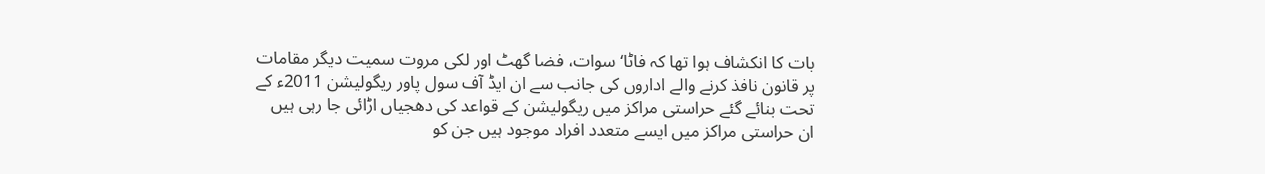بات کا انکشاف ہوا تھا کہ فاٹا‘ سوات، فضا گھٹ اور لکی مروت سمیت دیگر مقامات پر قانون نافذ کرنے والے اداروں کی جانب سے ان ایڈ آف سول پاور ریگولیشن 2011ء کے تحت بنائے گئے حراستی مراکز میں ریگولیشن کے قواعد کی دھجیاں اڑائی جا رہی ہیں ان حراستی مراکز میں ایسے متعدد افراد موجود ہیں جن کو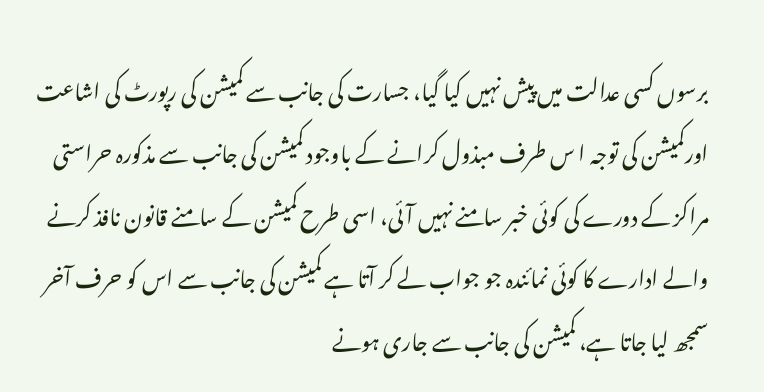برسوں کسی عدالت میں پیش نہیں کیا گیا، جسارت کی جانب سے کمیشن کی رپورٹ کی اشاعت اورکمیشن کی توجہ ا س طرف مبذول کرانے کے باوجود کمیشن کی جانب سے مذکورہ حراستی مراکز کے دورے کی کوئی خبر سامنے نہیں آئی، اسی طرح کمیشن کے سامنے قانون نافذ کرنے والے ادارے کا کوئی نمائندہ جو جواب لے کر آتا ہے کمیشن کی جانب سے اس کو حرف آخر سمجھ لیا جاتا ہے، کمیشن کی جانب سے جاری ہونے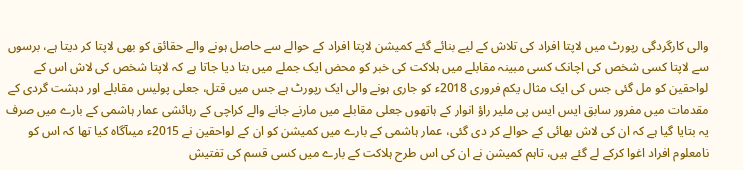والی کارگردگی رپورٹ میں لاپتا افراد کی تلاش کے لیے بنائے گئے کمیشن لاپتا افراد کے حوالے سے حاصل ہونے والے حقائق کو بھی لاپتا کر دیتا ہے، برسوں سے لاپتا کسی شخص کی اچانک کسی مبینہ مقابلے میں ہلاکت کی خبر کو محض ایک جملے میں بتا دیا جاتا ہے کہ لاپتا شخص کی لاش اس کے لواحقین کو مل گئی جس کی ایک مثال یکم فروری 2018ء کو جاری ہونے والی ایک رپورٹ ہے جس میں قتل، جعلی پولیس مقابلے اور دہشت گردی کے مقدمات میں مفرور سابق ایس ایس پی ملیر راؤ انوار کے ہاتھوں جعلی مقابلے میں مارنے جانے والے کراچی کے رہائشی عمار ہاشمی کے بارے میں صرف یہ بتایا گیا ہے کہ ان کی لاش بھائی کے حوالے کر دی گئی، عمار ہاشمی کے بارے میں کمیشن کو ان کے لواحقین نے 2015ء میںآگاہ کیا تھا کہ اس کو نامعلوم افراد اغوا کرکے لے گئے ہیں، تاہم کمیشن نے ان کی اس طرح ہلاکت کے بارے میں کسی قسم کی تفتیش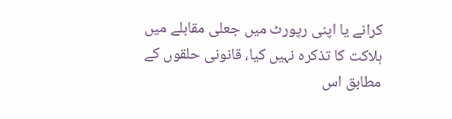کرانے یا اپنی رپورٹ میں جعلی مقابلے میں ہلاکت کا تذکرہ نہیں کیا، قانونی حلقوں کے مطابق اس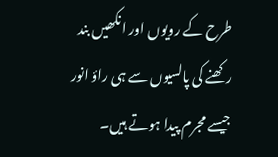طرح کے رویوں اور انکھیں بند رکھنے کی پالسیوں سے ہی راؤ انور جیسے مجرم پیدا ہوتے ہیں۔